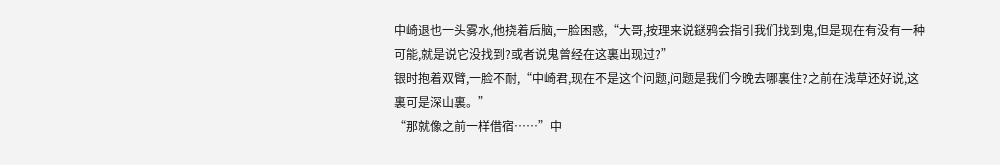中崎退也一头雾水,他挠着后脑,一脸困惑,“大哥,按理来说鎹鸦会指引我们找到鬼,但是现在有没有一种可能,就是说它没找到?或者说鬼曾经在这裏出现过?”
银时抱着双臂,一脸不耐,“中崎君,现在不是这个问题,问题是我们今晚去哪裏住?之前在浅草还好说,这裏可是深山裏。”
“那就像之前一样借宿……”中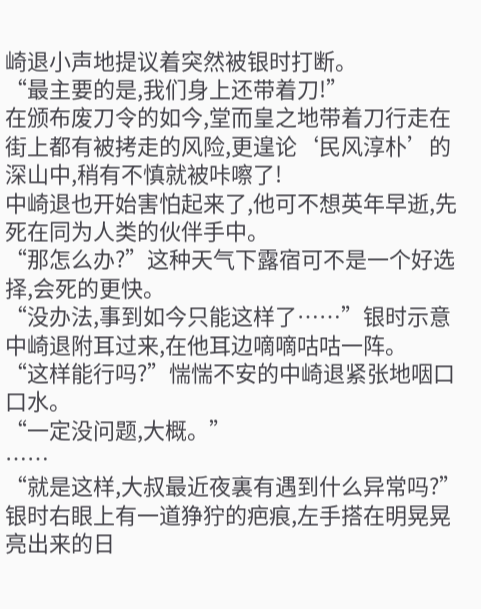崎退小声地提议着突然被银时打断。
“最主要的是,我们身上还带着刀!”
在颁布废刀令的如今,堂而皇之地带着刀行走在街上都有被拷走的风险,更遑论‘民风淳朴’的深山中,稍有不慎就被咔嚓了!
中崎退也开始害怕起来了,他可不想英年早逝,先死在同为人类的伙伴手中。
“那怎么办?”这种天气下露宿可不是一个好选择,会死的更快。
“没办法,事到如今只能这样了……”银时示意中崎退附耳过来,在他耳边嘀嘀咕咕一阵。
“这样能行吗?”惴惴不安的中崎退紧张地咽口口水。
“一定没问题,大概。”
……
“就是这样,大叔最近夜裏有遇到什么异常吗?”
银时右眼上有一道狰狞的疤痕,左手搭在明晃晃亮出来的日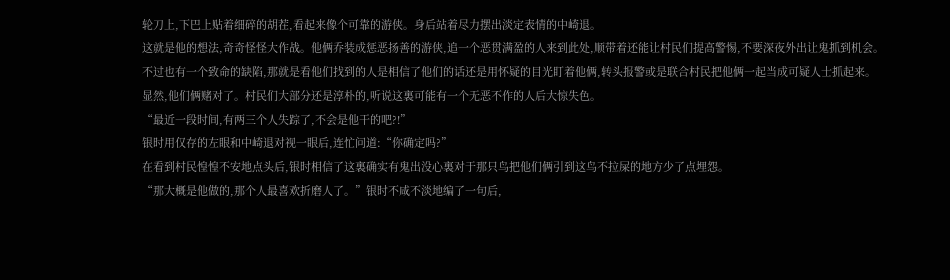轮刀上,下巴上贴着细碎的胡茬,看起来像个可靠的游侠。身后站着尽力摆出淡定表情的中崎退。
这就是他的想法,奇奇怪怪大作战。他俩乔装成惩恶扬善的游侠,追一个恶贯满盈的人来到此处,顺带着还能让村民们提高警惕,不要深夜外出让鬼抓到机会。
不过也有一个致命的缺陷,那就是看他们找到的人是相信了他们的话还是用怀疑的目光盯着他俩,转头报警或是联合村民把他俩一起当成可疑人士抓起来。
显然,他们俩赌对了。村民们大部分还是淳朴的,听说这裏可能有一个无恶不作的人后大惊失色。
“最近一段时间,有两三个人失踪了,不会是他干的吧?!”
银时用仅存的左眼和中崎退对视一眼后,连忙问道:“你确定吗?”
在看到村民惶惶不安地点头后,银时相信了这裏确实有鬼出没心裏对于那只鸟把他们俩引到这鸟不拉屎的地方少了点埋怨。
“那大概是他做的,那个人最喜欢折磨人了。”银时不咸不淡地编了一句后,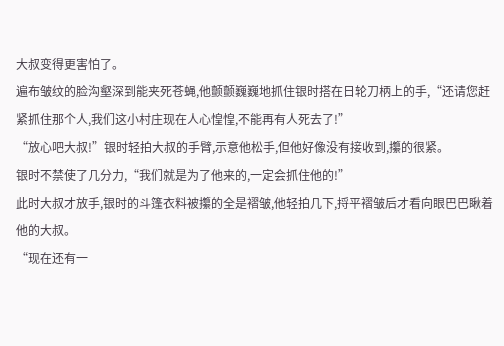大叔变得更害怕了。
遍布皱纹的脸沟壑深到能夹死苍蝇,他颤颤巍巍地抓住银时搭在日轮刀柄上的手,“还请您赶紧抓住那个人,我们这小村庄现在人心惶惶,不能再有人死去了!”
“放心吧大叔!”银时轻拍大叔的手臂,示意他松手,但他好像没有接收到,攥的很紧。
银时不禁使了几分力,“我们就是为了他来的,一定会抓住他的!”
此时大叔才放手,银时的斗篷衣料被攥的全是褶皱,他轻拍几下,捋平褶皱后才看向眼巴巴瞅着他的大叔。
“现在还有一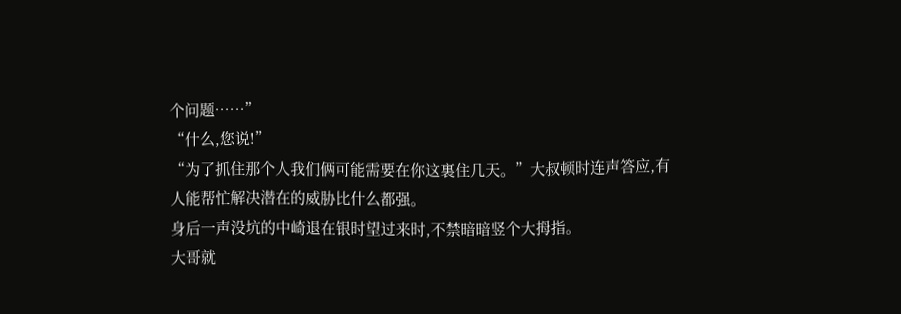个问题……”
“什么,您说!”
“为了抓住那个人我们俩可能需要在你这裏住几天。”大叔顿时连声答应,有人能帮忙解决潜在的威胁比什么都强。
身后一声没坑的中崎退在银时望过来时,不禁暗暗竖个大拇指。
大哥就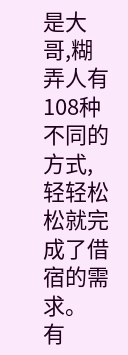是大哥,糊弄人有108种不同的方式,轻轻松松就完成了借宿的需求。
有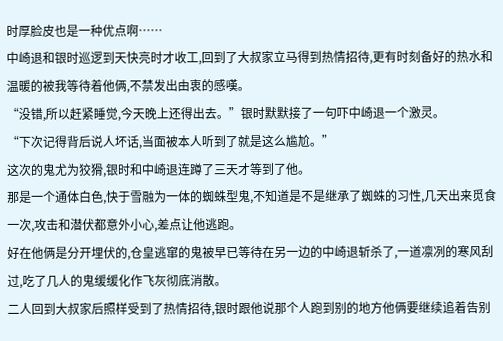时厚脸皮也是一种优点啊……
中崎退和银时巡逻到天快亮时才收工,回到了大叔家立马得到热情招待,更有时刻备好的热水和温暖的被我等待着他俩,不禁发出由衷的感嘆。
“没错,所以赶紧睡觉,今天晚上还得出去。”银时默默接了一句吓中崎退一个激灵。
“下次记得背后说人坏话,当面被本人听到了就是这么尴尬。”
这次的鬼尤为狡猾,银时和中崎退连蹲了三天才等到了他。
那是一个通体白色,快于雪融为一体的蜘蛛型鬼,不知道是不是继承了蜘蛛的习性,几天出来觅食一次,攻击和潜伏都意外小心,差点让他逃跑。
好在他俩是分开埋伏的,仓皇逃窜的鬼被早已等待在另一边的中崎退斩杀了,一道凛冽的寒风刮过,吃了几人的鬼缓缓化作飞灰彻底消散。
二人回到大叔家后照样受到了热情招待,银时跟他说那个人跑到别的地方他俩要继续追着告别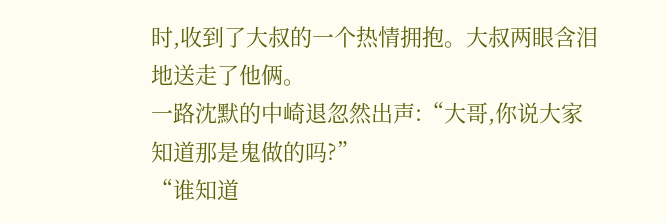时,收到了大叔的一个热情拥抱。大叔两眼含泪地送走了他俩。
一路沈默的中崎退忽然出声:“大哥,你说大家知道那是鬼做的吗?”
“谁知道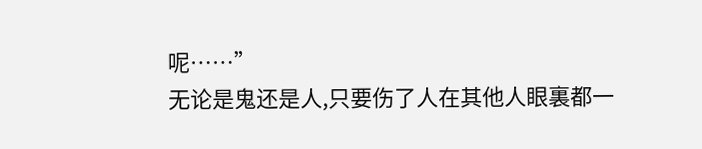呢……”
无论是鬼还是人,只要伤了人在其他人眼裏都一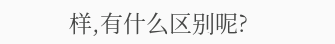样,有什么区别呢?